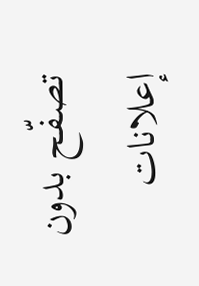تصفّح بدون إعلانات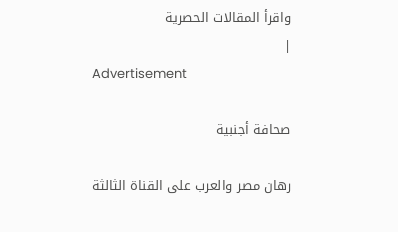واقرأ المقالات الحصرية
|
Advertisement

صحافة أجنبية

رهان مصر والعرب على القناة الثالثة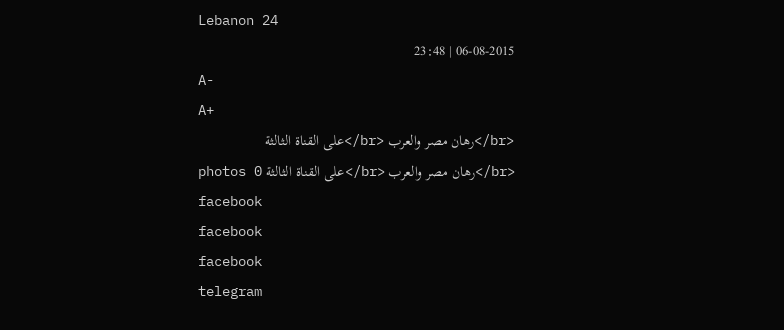Lebanon 24
06-08-2015 | 23:48
A-
A+
<br/>رهان مصر والعرب <br/>على القناة الثالثة
<br/>رهان مصر والعرب <br/>على القناة الثالثة photos 0
facebook
facebook
facebook
telegram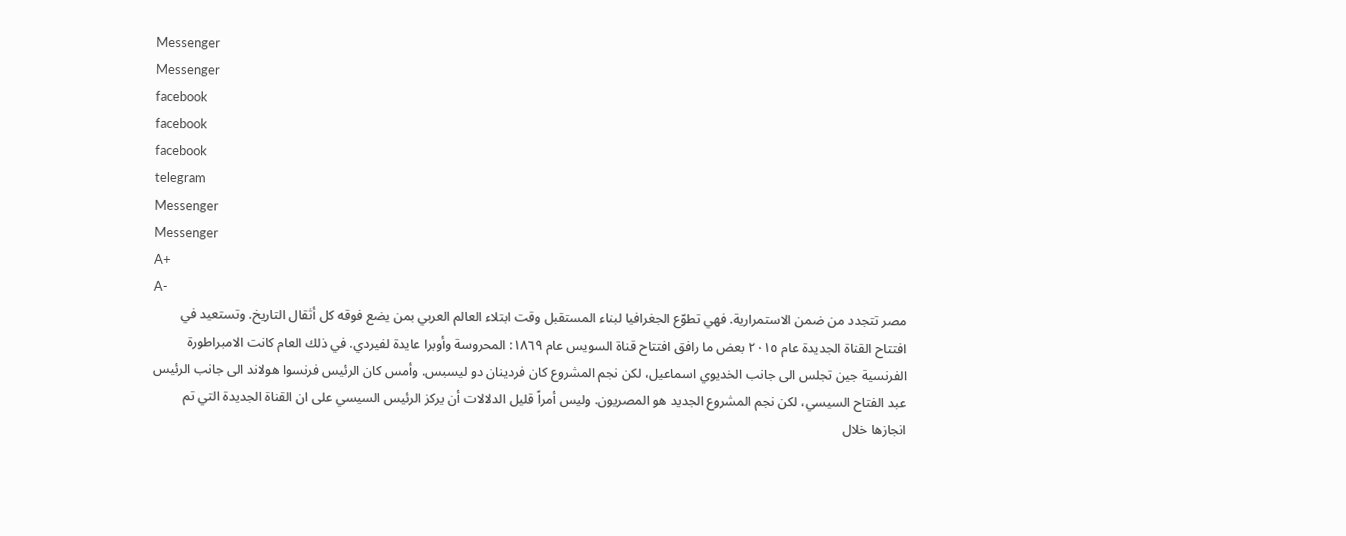Messenger
Messenger
facebook
facebook
facebook
telegram
Messenger
Messenger
A+
A-
مصر تتجدد من ضمن الاستمرارية. فهي تطوّع الجغرافيا لبناء المستقبل وقت ابتلاء العالم العربي بمن يضع فوقه كل أثقال التاريخ. وتستعيد في افتتاح القناة الجديدة عام ٢٠١٥ بعض ما رافق افتتاح قناة السويس عام ١٨٦٩: المحروسة وأوبرا عايدة لفيردي. في ذلك العام كانت الامبراطورة الفرنسية جين تجلس الى جانب الخديوي اسماعيل، لكن نجم المشروع كان فردينان دو ليسبس. وأمس كان الرئيس فرنسوا هولاند الى جانب الرئيس عبد الفتاح السيسي، لكن نجم المشروع الجديد هو المصريون. وليس أمراً قليل الدلالات أن يركز الرئيس السيسي على ان القناة الجديدة التي تم انجازها خلال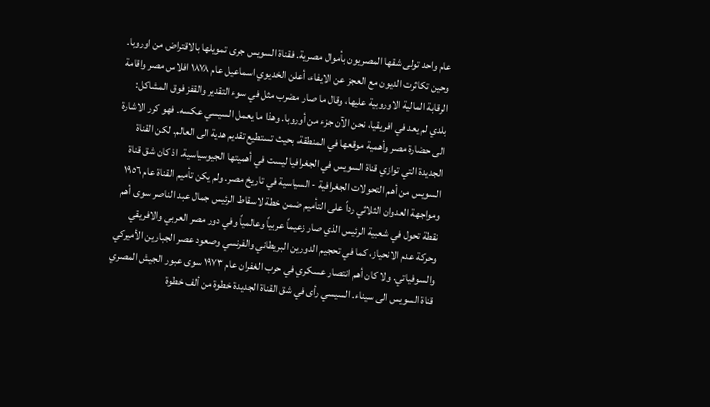عام واحد تولى شقها المصريون بأموال مصرية. فقناة السويس جرى تمويلها بالاقتراض من اوروبا. وحين تكاثرت الديون مع العجز عن الايفاء، أعلن الخديوي اسماعيل عام ١٨٧٨ افلاس مصر واقامة الرقابة المالية الاوروبية عليها، وقال ما صار مضرب مثل في سوء التقدير والقفز فوق المشاكل: بلدي لم يعد في افريقيا، نحن الآن جزء من أوروبا. وهذا ما يعمل السيسي عكسه. فهو كرر الاشارة الى حضارة مصر وأهمية موقعها في المنطقة، بحيث تستطيع تقديم هدية الى العالم. لكن القناة الجديدة التي توازي قناة السويس في الجغرافيا ليست في أهميتها الجيوسياسية. اذ كان شق قناة السويس من أهم التحولات الجغرافية - السياسية في تاريخ مصر. ولم يكن تأميم القناة عام ١٩٥٦ ومواجهة العدوان الثلاثي رداً على التأميم ضمن خطة لاسقاط الرئيس جمال عبد الناصر سوى أهم نقطة تحول في شعبية الرئيس الذي صار زعيماً عربياً وعالمياً وفي دور مصر العربي والافريقي وحركة عدم الانحياز، كما في تحجيم الدورين البريطاني والفرنسي وصعود عصر الجبارين الأميركي والسوفياتي. ولا كان أهم انتصار عسكري في حرب الغفران عام ١٩٧٣ سوى عبور الجيش المصري قناة السويس الى سيناء. السيسي رأى في شق القناة الجديدة خطوة من ألف خطوة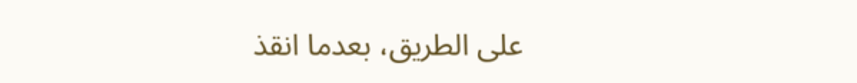على الطريق، بعدما انقذ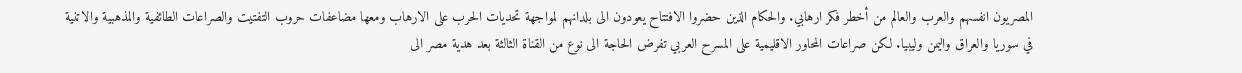المصريون انفسهم والعرب والعالم من أخطر فكر ارهابي. والحكام الذين حضروا الافتتاح يعودون الى بلدانهم لمواجهة تحديات الحرب على الارهاب ومعها مضاعفات حروب التفتيت والصراعات الطائفية والمذهبية والاتنية في سوريا والعراق واليمن وليبيا. لكن صراعات المحاور الاقليمية على المسرح العربي تفرض الحاجة الى نوع من القناة الثالثة بعد هدية مصر الى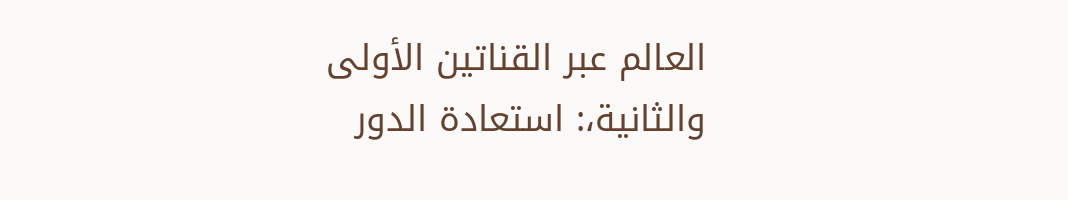العالم عبر القناتين الأولى والثانية،: استعادة الدور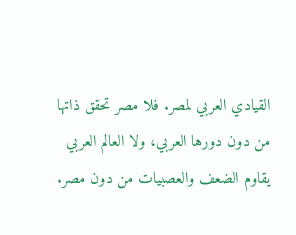القيادي العربي لمصر. فلا مصر تحقق ذاتها من دون دورها العربي، ولا العالم العربي يقاوم الضعف والعصبيات من دون مصر.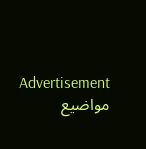Advertisement
مواضيع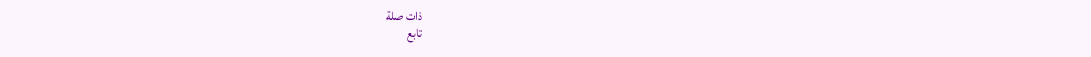ذات صلة
تابع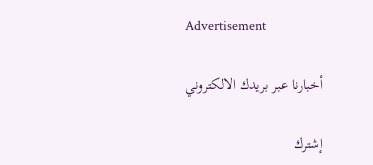Advertisement

أخبارنا عبر بريدك الالكتروني

إشترك